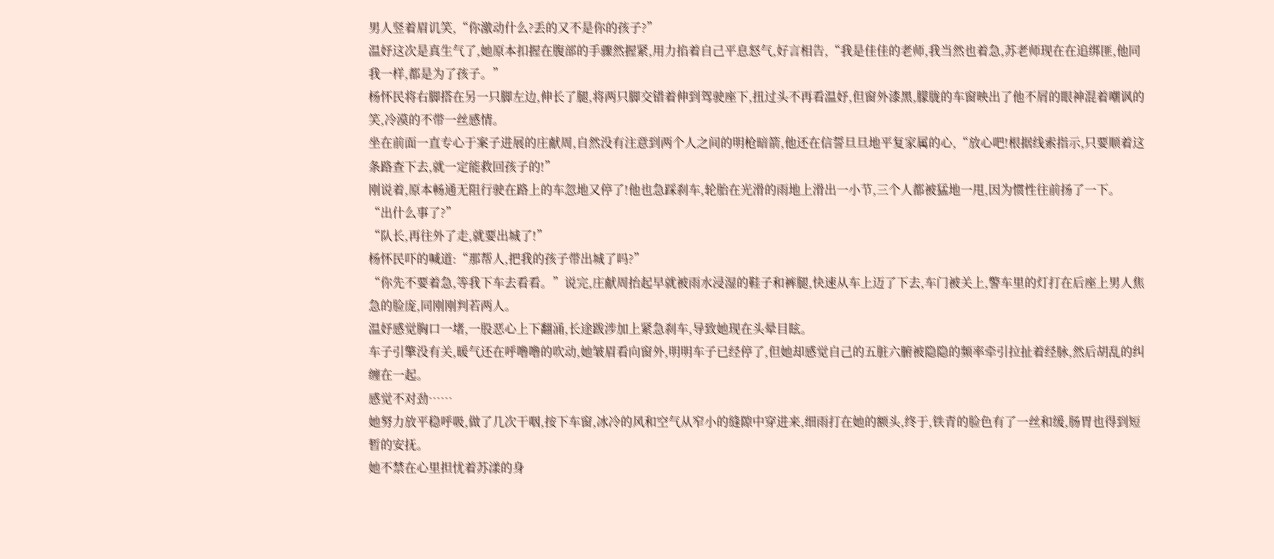男人竖着眉讥笑,“你激动什么?丢的又不是你的孩子?”
温妤这次是真生气了,她原本扣握在腹部的手骤然握紧,用力掐着自己平息怒气,好言相告,“我是佳佳的老师,我当然也着急,苏老师现在在追绑匪,他同我一样,都是为了孩子。”
杨怀民将右脚搭在另一只脚左边,伸长了腿,将两只脚交错着伸到驾驶座下,扭过头不再看温妤,但窗外漆黑,朦胧的车窗映出了他不屑的眼神混着嘲讽的笑,冷漠的不带一丝感情。
坐在前面一直专心于案子进展的庄献周,自然没有注意到两个人之间的明枪暗箭,他还在信誓旦旦地平复家属的心,“放心吧!根据线索指示,只要顺着这条路查下去,就一定能救回孩子的!”
刚说着,原本畅通无阻行驶在路上的车忽地又停了!他也急踩刹车,轮胎在光滑的雨地上滑出一小节,三个人都被猛地一甩,因为惯性往前扬了一下。
“出什么事了?”
“队长,再往外了走,就要出城了!”
杨怀民吓的喊道:“那帮人,把我的孩子带出城了吗?”
“你先不要着急,等我下车去看看。”说完,庄献周抬起早就被雨水浸湿的鞋子和裤腿,快速从车上迈了下去,车门被关上,警车里的灯打在后座上男人焦急的脸庞,同刚刚判若两人。
温妤感觉胸口一堵,一股恶心上下翻涌,长途跋涉加上紧急刹车,导致她现在头晕目眩。
车子引擎没有关,暖气还在呼噜噜的吹动,她皱眉看向窗外,明明车子已经停了,但她却感觉自己的五脏六腑被隐隐的频率牵引拉扯着经脉,然后胡乱的纠缠在一起。
感觉不对劲……
她努力放平稳呼吸,做了几次干咽,按下车窗,冰冷的风和空气从窄小的缝隙中穿进来,细雨打在她的额头,终于,铁青的脸色有了一丝和缓,肠胃也得到短暂的安抚。
她不禁在心里担忧着苏漾的身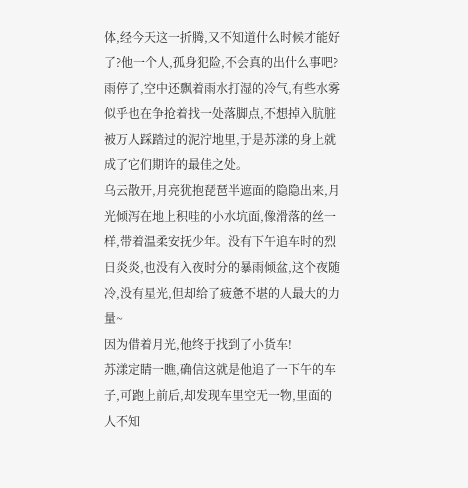体,经今天这一折腾,又不知道什么时候才能好了?他一个人,孤身犯险,不会真的出什么事吧?
雨停了,空中还飘着雨水打湿的冷气,有些水雾似乎也在争抢着找一处落脚点,不想掉入肮脏被万人踩踏过的泥泞地里,于是苏漾的身上就成了它们期许的最佳之处。
乌云散开,月亮犹抱琵琶半遮面的隐隐出来,月光倾泻在地上积哇的小水坑面,像滑落的丝一样,带着温柔安抚少年。没有下午追车时的烈日炎炎,也没有入夜时分的暴雨倾盆,这个夜随冷,没有星光,但却给了疲惫不堪的人最大的力量~
因为借着月光,他终于找到了小货车!
苏漾定睛一瞧,确信这就是他追了一下午的车子,可跑上前后,却发现车里空无一物,里面的人不知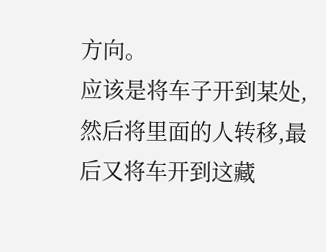方向。
应该是将车子开到某处,然后将里面的人转移,最后又将车开到这藏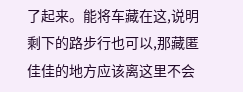了起来。能将车藏在这,说明剩下的路步行也可以,那藏匿佳佳的地方应该离这里不会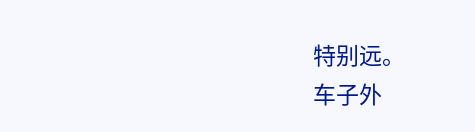特别远。
车子外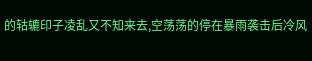的轱辘印子凌乱又不知来去,空荡荡的停在暴雨袭击后冷风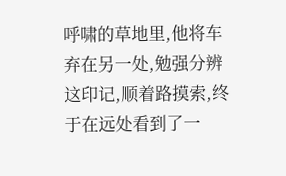呼啸的草地里,他将车弃在另一处,勉强分辨这印记,顺着路摸索,终于在远处看到了一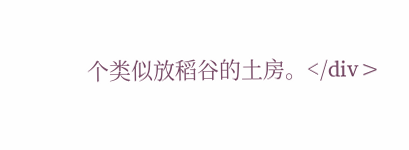个类似放稻谷的土房。</div>